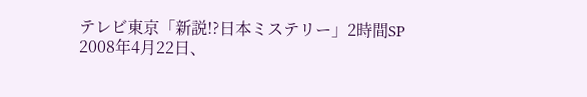テレビ東京「新説!?日本ミステリー」2時間SP
2008年4月22日、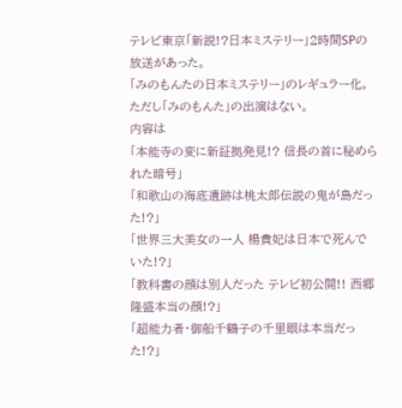テレビ東京「新説!?日本ミステリー」2時間SPの放送があった。
「みのもんたの日本ミステリー」のレギュラー化。
ただし「みのもんた」の出演はない。
内容は
「本能寺の変に新証拠発見!? 信長の首に秘められた暗号」
「和歌山の海底遺跡は桃太郎伝説の鬼が島だった!?」
「世界三大美女の一人 楊貴妃は日本で死んでいた!?」
「教科書の顔は別人だった テレビ初公開!! 西郷隆盛本当の顔!?」
「超能力者・御船千鶴子の千里眼は本当だった!?」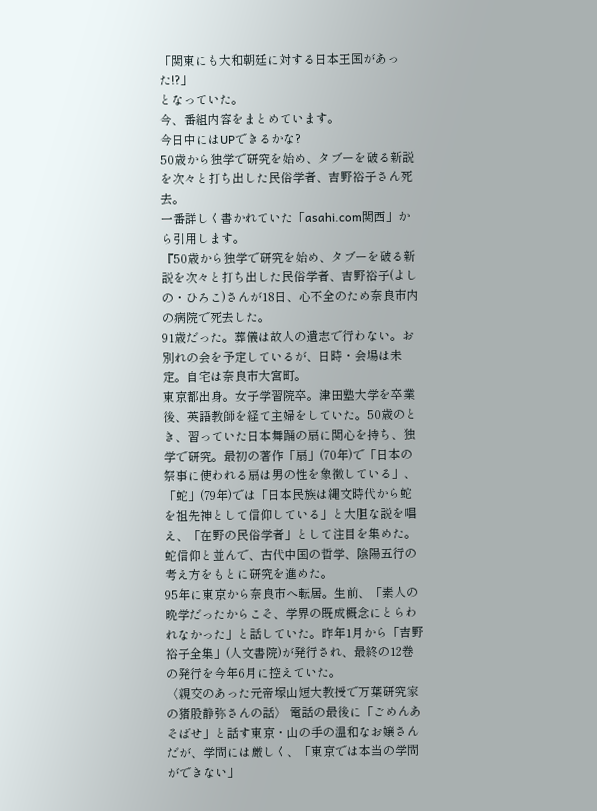「関東にも大和朝廷に対する日本王国があった!?」
となっていた。
今、番組内容をまとめています。
今日中にはUPできるかな?
50歳から独学で研究を始め、タブーを破る新説を次々と打ち出した民俗学者、吉野裕子さん死去。
一番詳しく書かれていた「asahi.com関西」から引用します。
『50歳から独学で研究を始め、タブーを破る新説を次々と打ち出した民俗学者、吉野裕子(よしの・ひろこ)さんが18日、心不全のため奈良市内の病院で死去した。
91歳だった。葬儀は故人の遺志で行わない。お別れの会を予定しているが、日時・会場は未定。自宅は奈良市大宮町。
東京都出身。女子学習院卒。津田塾大学を卒業後、英語教師を経て主婦をしていた。50歳のとき、習っていた日本舞踊の扇に関心を持ち、独学で研究。最初の著作「扇」(70年)で「日本の祭事に使われる扇は男の性を象徴している」、「蛇」(79年)では「日本民族は縄文時代から蛇を祖先神として信仰している」と大胆な説を唱え、「在野の民俗学者」として注目を集めた。蛇信仰と並んで、古代中国の哲学、陰陽五行の考え方をもとに研究を進めた。
95年に東京から奈良市へ転居。生前、「素人の晩学だったからこそ、学界の既成概念にとらわれなかった」と話していた。昨年1月から「吉野裕子全集」(人文書院)が発行され、最終の12巻の発行を今年6月に控えていた。
〈親交のあった元帝塚山短大教授で万葉研究家の猪股静弥さんの話〉 電話の最後に「ごめんあそばせ」と話す東京・山の手の温和なお嬢さんだが、学問には厳しく、「東京では本当の学問ができない」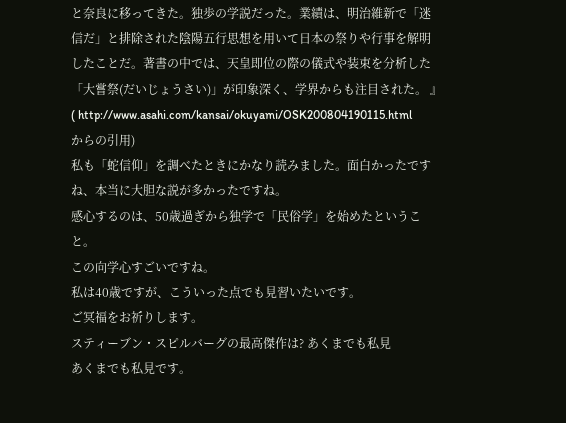と奈良に移ってきた。独歩の学説だった。業績は、明治維新で「迷信だ」と排除された陰陽五行思想を用いて日本の祭りや行事を解明したことだ。著書の中では、天皇即位の際の儀式や装束を分析した「大嘗祭(だいじょうさい)」が印象深く、学界からも注目された。 』
( http://www.asahi.com/kansai/okuyami/OSK200804190115.html
からの引用)
私も「蛇信仰」を調べたときにかなり読みました。面白かったですね、本当に大胆な説が多かったですね。
感心するのは、50歳過ぎから独学で「民俗学」を始めたということ。
この向学心すごいですね。
私は40歳ですが、こういった点でも見習いたいです。
ご冥福をお祈りします。
スティーブン・スピルバーグの最高傑作は? あくまでも私見
あくまでも私見です。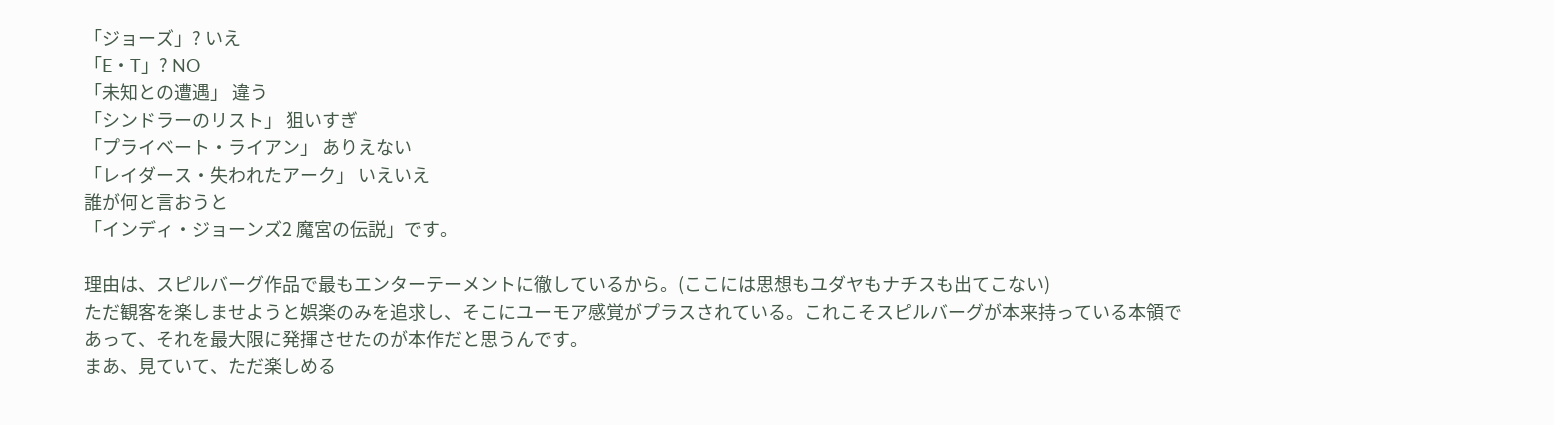「ジョーズ」? いえ
「E・T」? NO
「未知との遭遇」 違う
「シンドラーのリスト」 狙いすぎ
「プライベート・ライアン」 ありえない
「レイダース・失われたアーク」 いえいえ
誰が何と言おうと
「インディ・ジョーンズ2 魔宮の伝説」です。

理由は、スピルバーグ作品で最もエンターテーメントに徹しているから。(ここには思想もユダヤもナチスも出てこない)
ただ観客を楽しませようと娯楽のみを追求し、そこにユーモア感覚がプラスされている。これこそスピルバーグが本来持っている本領であって、それを最大限に発揮させたのが本作だと思うんです。
まあ、見ていて、ただ楽しめる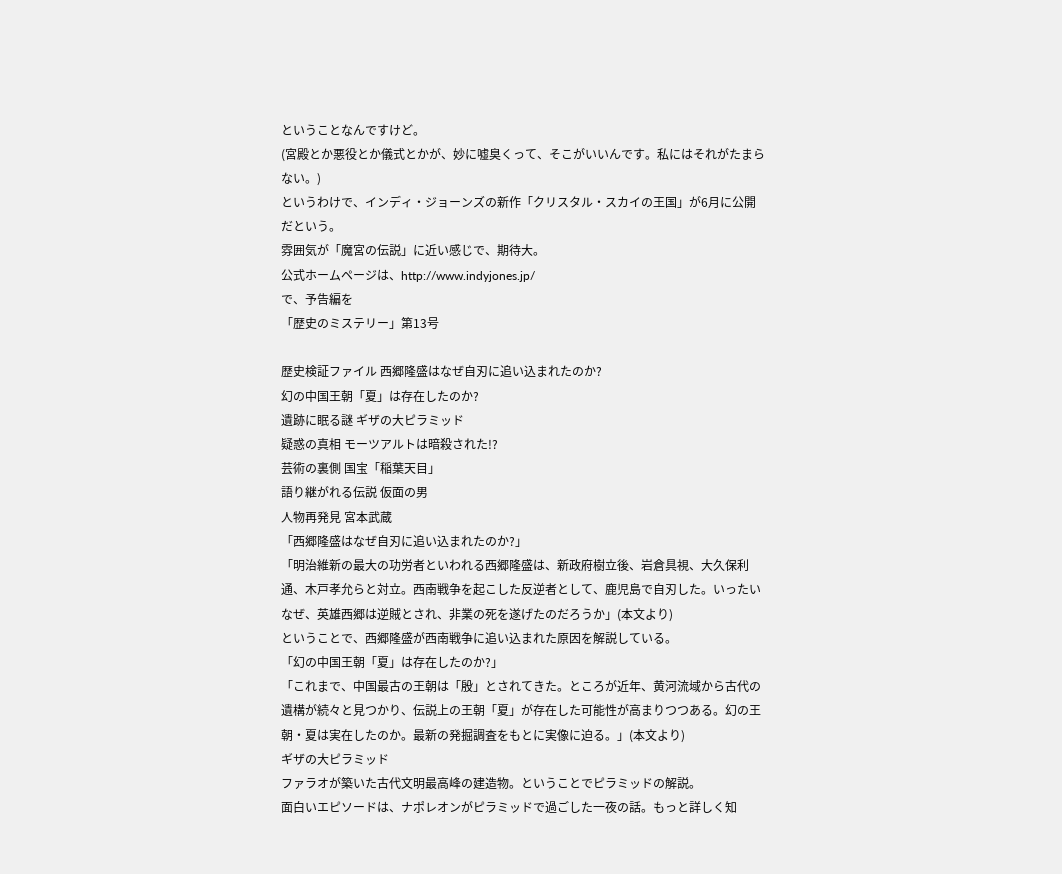ということなんですけど。
(宮殿とか悪役とか儀式とかが、妙に嘘臭くって、そこがいいんです。私にはそれがたまらない。)
というわけで、インディ・ジョーンズの新作「クリスタル・スカイの王国」が6月に公開だという。
雰囲気が「魔宮の伝説」に近い感じで、期待大。
公式ホームページは、http://www.indyjones.jp/
で、予告編を
「歴史のミステリー」第13号

歴史検証ファイル 西郷隆盛はなぜ自刃に追い込まれたのか?
幻の中国王朝「夏」は存在したのか?
遺跡に眠る謎 ギザの大ピラミッド
疑惑の真相 モーツアルトは暗殺された!?
芸術の裏側 国宝「稲葉天目」
語り継がれる伝説 仮面の男
人物再発見 宮本武蔵
「西郷隆盛はなぜ自刃に追い込まれたのか?」
「明治維新の最大の功労者といわれる西郷隆盛は、新政府樹立後、岩倉具視、大久保利通、木戸孝允らと対立。西南戦争を起こした反逆者として、鹿児島で自刃した。いったいなぜ、英雄西郷は逆賊とされ、非業の死を遂げたのだろうか」(本文より)
ということで、西郷隆盛が西南戦争に追い込まれた原因を解説している。
「幻の中国王朝「夏」は存在したのか?」
「これまで、中国最古の王朝は「殷」とされてきた。ところが近年、黄河流域から古代の遺構が続々と見つかり、伝説上の王朝「夏」が存在した可能性が高まりつつある。幻の王朝・夏は実在したのか。最新の発掘調査をもとに実像に迫る。」(本文より)
ギザの大ピラミッド
ファラオが築いた古代文明最高峰の建造物。ということでピラミッドの解説。
面白いエピソードは、ナポレオンがピラミッドで過ごした一夜の話。もっと詳しく知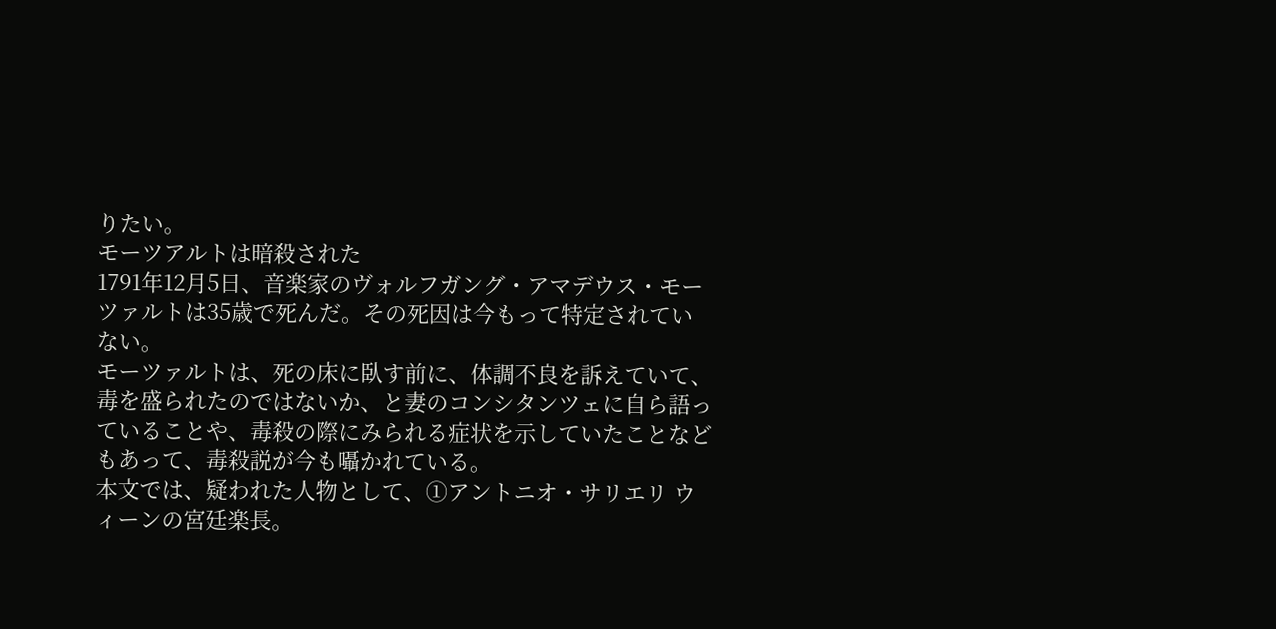りたい。
モーツアルトは暗殺された
1791年12月5日、音楽家のヴォルフガング・アマデウス・モーツァルトは35歳で死んだ。その死因は今もって特定されていない。
モーツァルトは、死の床に臥す前に、体調不良を訴えていて、毒を盛られたのではないか、と妻のコンシタンツェに自ら語っていることや、毒殺の際にみられる症状を示していたことなどもあって、毒殺説が今も囁かれている。
本文では、疑われた人物として、①アントニオ・サリエリ ウィーンの宮廷楽長。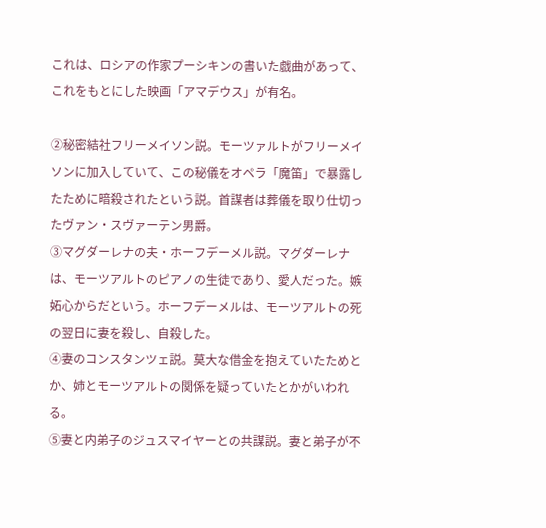これは、ロシアの作家プーシキンの書いた戯曲があって、これをもとにした映画「アマデウス」が有名。

②秘密結社フリーメイソン説。モーツァルトがフリーメイソンに加入していて、この秘儀をオペラ「魔笛」で暴露したために暗殺されたという説。首謀者は葬儀を取り仕切ったヴァン・スヴァーテン男爵。
③マグダーレナの夫・ホーフデーメル説。マグダーレナは、モーツアルトのピアノの生徒であり、愛人だった。嫉妬心からだという。ホーフデーメルは、モーツアルトの死の翌日に妻を殺し、自殺した。
④妻のコンスタンツェ説。莫大な借金を抱えていたためとか、姉とモーツアルトの関係を疑っていたとかがいわれる。
⑤妻と内弟子のジュスマイヤーとの共謀説。妻と弟子が不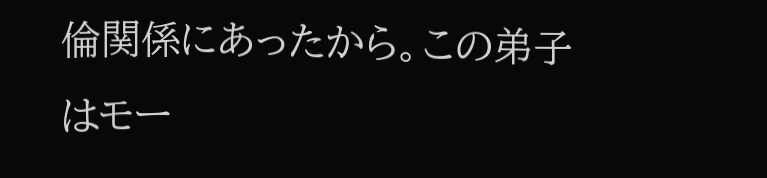倫関係にあったから。この弟子はモー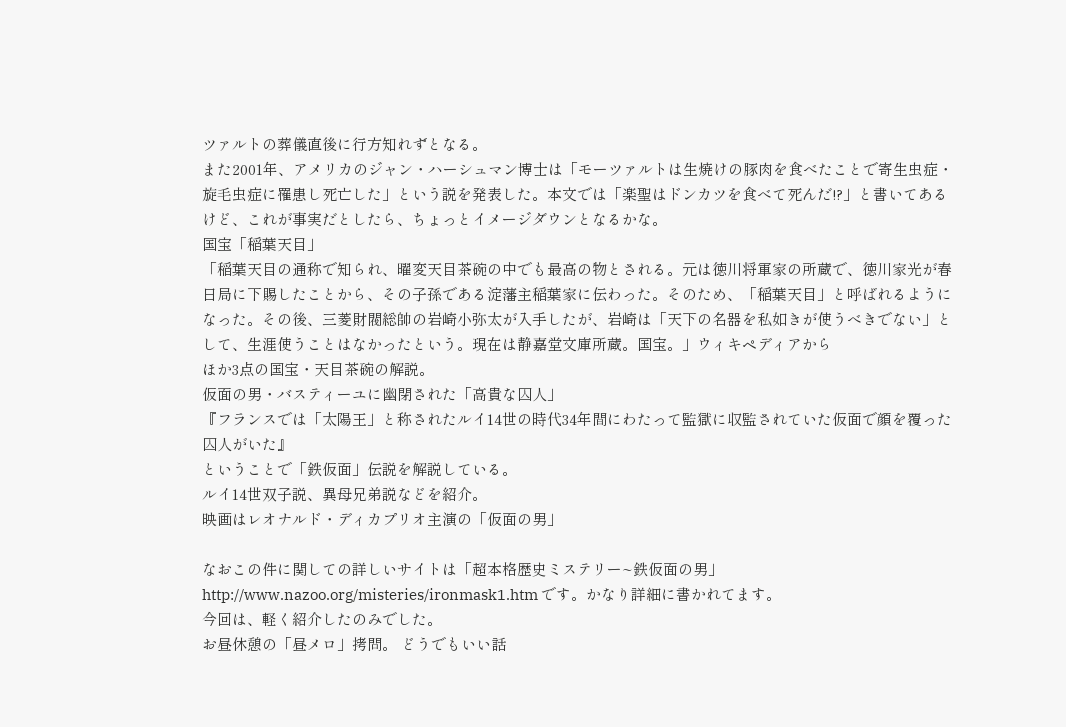ツァルトの葬儀直後に行方知れずとなる。
また2001年、アメリカのジャン・ハーシュマン博士は「モーツァルトは生焼けの豚肉を食べたことで寄生虫症・旋毛虫症に罹患し死亡した」という説を発表した。本文では「楽聖はドンカツを食べて死んだ!?」と書いてあるけど、これが事実だとしたら、ちょっとイメージダウンとなるかな。
国宝「稲葉天目」
「稲葉天目の通称で知られ、曜変天目茶碗の中でも最高の物とされる。元は徳川将軍家の所蔵で、徳川家光が春日局に下賜したことから、その子孫である淀藩主稲葉家に伝わった。そのため、「稲葉天目」と呼ばれるようになった。その後、三菱財閥総帥の岩崎小弥太が入手したが、岩崎は「天下の名器を私如きが使うべきでない」として、生涯使うことはなかったという。現在は静嘉堂文庫所蔵。国宝。」ウィキペディアから
ほか3点の国宝・天目茶碗の解説。
仮面の男・バスティーユに幽閉された「高貴な囚人」
『フランスでは「太陽王」と称されたルイ14世の時代34年間にわたって監獄に収監されていた仮面で顔を覆った囚人がいた』
ということで「鉄仮面」伝説を解説している。
ルイ14世双子説、異母兄弟説などを紹介。
映画はレオナルド・ディカプリオ主演の「仮面の男」

なおこの件に関しての詳しいサイトは「超本格歴史ミステリー~鉄仮面の男」http://www.nazoo.org/misteries/ironmask1.htm です。かなり詳細に書かれてます。
今回は、軽く紹介したのみでした。
お昼休憩の「昼メロ」拷問。 どうでもいい話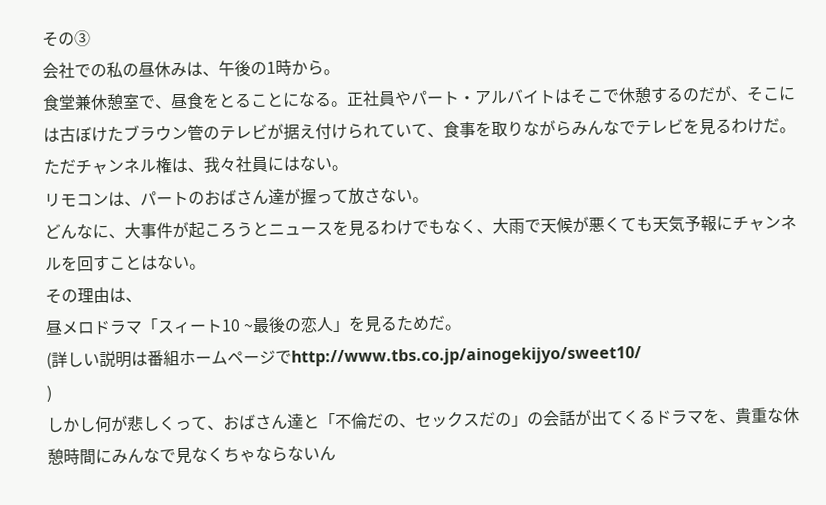その③
会社での私の昼休みは、午後の1時から。
食堂兼休憩室で、昼食をとることになる。正社員やパート・アルバイトはそこで休憩するのだが、そこには古ぼけたブラウン管のテレビが据え付けられていて、食事を取りながらみんなでテレビを見るわけだ。
ただチャンネル権は、我々社員にはない。
リモコンは、パートのおばさん達が握って放さない。
どんなに、大事件が起ころうとニュースを見るわけでもなく、大雨で天候が悪くても天気予報にチャンネルを回すことはない。
その理由は、
昼メロドラマ「スィート10 ~最後の恋人」を見るためだ。
(詳しい説明は番組ホームページでhttp://www.tbs.co.jp/ainogekijyo/sweet10/
)
しかし何が悲しくって、おばさん達と「不倫だの、セックスだの」の会話が出てくるドラマを、貴重な休憩時間にみんなで見なくちゃならないん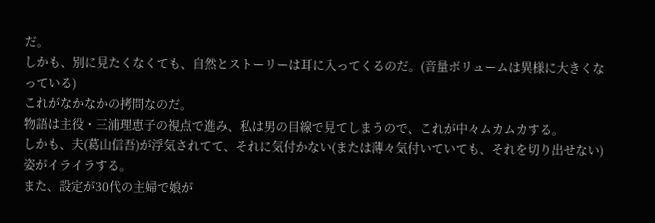だ。
しかも、別に見たくなくても、自然とストーリーは耳に入ってくるのだ。(音量ボリュームは異様に大きくなっている)
これがなかなかの拷問なのだ。
物語は主役・三浦理恵子の視点で進み、私は男の目線で見てしまうので、これが中々ムカムカする。
しかも、夫(葛山信吾)が浮気されてて、それに気付かない(または薄々気付いていても、それを切り出せない)姿がイライラする。
また、設定が30代の主婦で娘が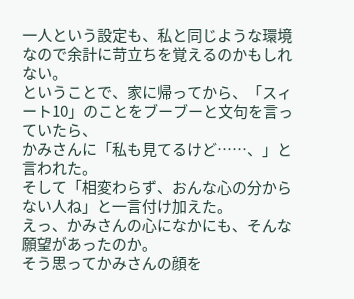一人という設定も、私と同じような環境なので余計に苛立ちを覚えるのかもしれない。
ということで、家に帰ってから、「スィート10」のことをブーブーと文句を言っていたら、
かみさんに「私も見てるけど……、」と言われた。
そして「相変わらず、おんな心の分からない人ね」と一言付け加えた。
えっ、かみさんの心になかにも、そんな願望があったのか。
そう思ってかみさんの顔を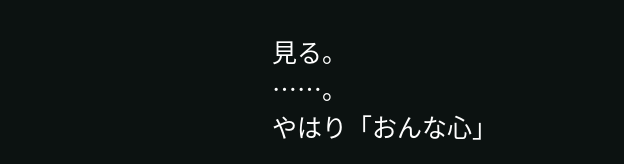見る。
……。
やはり「おんな心」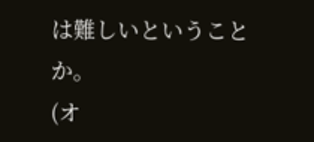は難しいということか。
(オ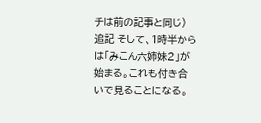チは前の記事と同じ)
追記 そして、1時半からは「みこん六姉妹2」が始まる。これも付き合いで見ることになる。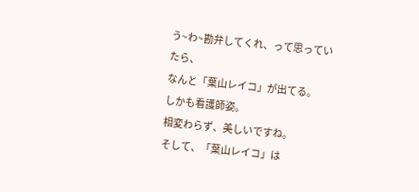う~わ~勘弁してくれ、って思っていたら、
なんと「葉山レイコ」が出てる。
しかも看護師姿。
相変わらず、美しいですね。
そして、「葉山レイコ」は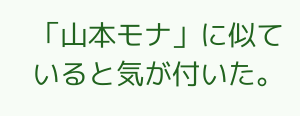「山本モナ」に似ていると気が付いた。